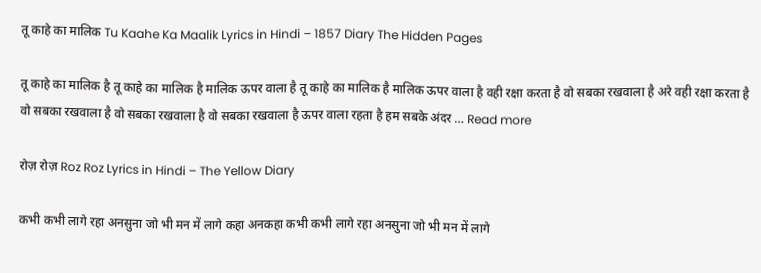तू काहे का मालिक Tu Kaahe Ka Maalik Lyrics in Hindi – 1857 Diary The Hidden Pages

तू काहे का मालिक है तू काहे का मालिक है मालिक ऊपर वाला है तू काहे का मालिक है मालिक ऊपर वाला है वही रक्षा करता है वो सबका रखवाला है अरे वही रक्षा करता है वो सबका रखवाला है वो सबका रखवाला है वो सबका रखवाला है ऊपर वाला रहता है हम सबके अंदर … Read more

रोज़ रोज़ Roz Roz Lyrics in Hindi – The Yellow Diary

कभी कभी लागे रहा अनसुना जो भी मन में लागे कहा अनकहा कभी कभी लागे रहा अनसुना जो भी मन में लागे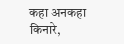कहा अनकहा किनारे,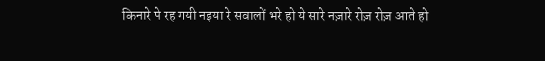किनारे पे रह गयी नइया रे सवालों भरे हो ये सारे नज़ारे रोज़ रोज़ आते हो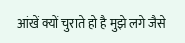आंखें क्यों चुराते हो है मुझे लगे जैसे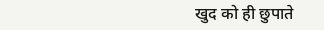खुद को ही छुपाते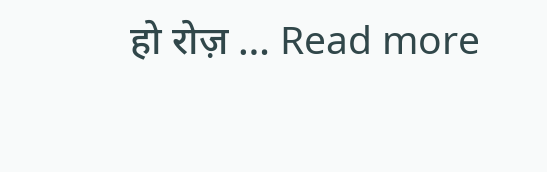हो रोज़ … Read more